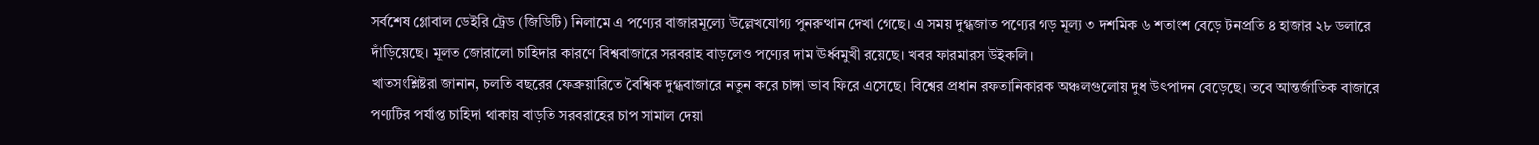সর্বশেষ গ্লোবাল ডেইরি ট্রেড (জিডিটি) নিলামে এ পণ্যের বাজারমূল্যে উল্লেখযোগ্য পুনরুত্থান দেখা গেছে। এ সময় দুগ্ধজাত পণ্যের গড় মূল্য ৩ দশমিক ৬ শতাংশ বেড়ে টনপ্রতি ৪ হাজার ২৮ ডলারে দাঁড়িয়েছে। মূলত জোরালো চাহিদার কারণে বিশ্ববাজারে সরবরাহ বাড়লেও পণ্যের দাম ঊর্ধ্বমুখী রয়েছে। খবর ফারমারস উইকলি।
খাতসংশ্লিষ্টরা জানান, চলতি বছরের ফেব্রুয়ারিতে বৈশ্বিক দুগ্ধবাজারে নতুন করে চাঙ্গা ভাব ফিরে এসেছে। বিশ্বের প্রধান রফতানিকারক অঞ্চলগুলোয় দুধ উৎপাদন বেড়েছে। তবে আন্তর্জাতিক বাজারে পণ্যটির পর্যাপ্ত চাহিদা থাকায় বাড়তি সরবরাহের চাপ সামাল দেয়া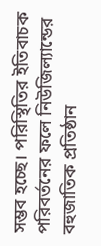সম্ভব হচ্ছে। পরিস্থিতির ইতিবাচক পরিবর্তনের ফলে নিউজিল্যান্ডের বহুজাতিক প্রতিষ্ঠান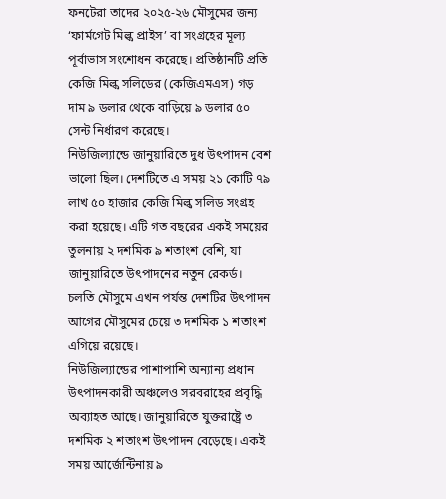ফনটেরা তাদের ২০২৫-২৬ মৌসুমের জন্য ‘ফার্মগেট মিল্ক প্রাইস’ বা সংগ্রহের মূল্য পূর্বাভাস সংশোধন করেছে। প্রতিষ্ঠানটি প্রতি কেজি মিল্ক সলিডের (কেজিএমএস) গড় দাম ৯ ডলার থেকে বাড়িয়ে ৯ ডলার ৫০ সেন্ট নির্ধারণ করেছে।
নিউজিল্যান্ডে জানুয়ারিতে দুধ উৎপাদন বেশ ভালো ছিল। দেশটিতে এ সময় ২১ কোটি ৭৯ লাখ ৫০ হাজার কেজি মিল্ক সলিড সংগ্রহ করা হয়েছে। এটি গত বছরের একই সময়ের তুলনায় ২ দশমিক ৯ শতাংশ বেশি, যা জানুয়ারিতে উৎপাদনের নতুন রেকর্ড। চলতি মৌসুমে এখন পর্যন্ত দেশটির উৎপাদন আগের মৌসুমের চেয়ে ৩ দশমিক ১ শতাংশ এগিয়ে রয়েছে।
নিউজিল্যান্ডের পাশাপাশি অন্যান্য প্রধান উৎপাদনকারী অঞ্চলেও সরবরাহের প্রবৃদ্ধি অব্যাহত আছে। জানুয়ারিতে যুক্তরাষ্ট্রে ৩ দশমিক ২ শতাংশ উৎপাদন বেড়েছে। একই সময় আর্জেন্টিনায় ৯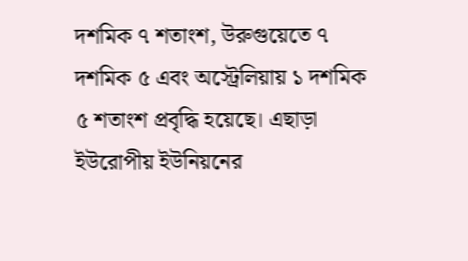দশমিক ৭ শতাংশ, উরুগুয়েতে ৭ দশমিক ৫ এবং অস্ট্রেলিয়ায় ১ দশমিক ৫ শতাংশ প্রবৃদ্ধি হয়েছে। এছাড়া ইউরোপীয় ইউনিয়নের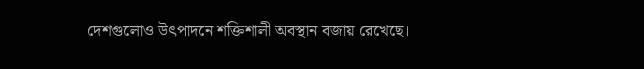দেশগুলোও উৎপাদনে শক্তিশালী অবস্থান বজায় রেখেছে।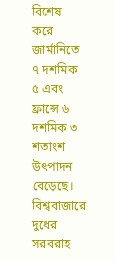বিশেষ করে জার্মানিতে ৭ দশমিক ৫ এবং ফ্রান্সে ৬ দশমিক ৩ শতাংশ উৎপাদন বেড়েছে।
বিশ্ববাজারে দুধের সরবরাহ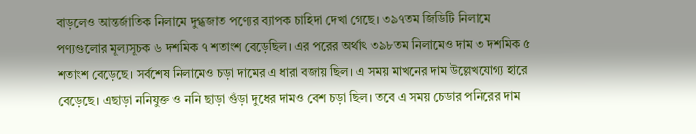বাড়লেও আন্তর্জাতিক নিলামে দুগ্ধজাত পণ্যের ব্যাপক চাহিদা দেখা গেছে। ৩৯৭তম জিডিটি নিলামে পণ্যগুলোর মূল্যসূচক ৬ দশমিক ৭ শতাংশ বেড়েছিল। এর পরের অর্থাৎ ৩৯৮তম নিলামেও দাম ৩ দশমিক ৫ শতাংশ বেড়েছে। সর্বশেষ নিলামেও চড়া দামের এ ধারা বজায় ছিল। এ সময় মাখনের দাম উল্লেখযোগ্য হারে বেড়েছে। এছাড়া ননিযুক্ত ও ননি ছাড়া গুঁড়া দুধের দামও বেশ চড়া ছিল। তবে এ সময় চেডার পনিরের দাম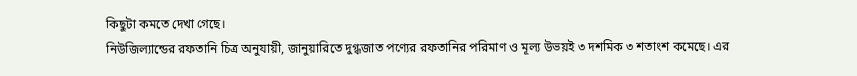কিছুটা কমতে দেখা গেছে।
নিউজিল্যান্ডের রফতানি চিত্র অনুযায়ী, জানুয়ারিতে দুগ্ধজাত পণ্যের রফতানির পরিমাণ ও মূল্য উভয়ই ৩ দশমিক ৩ শতাংশ কমেছে। এর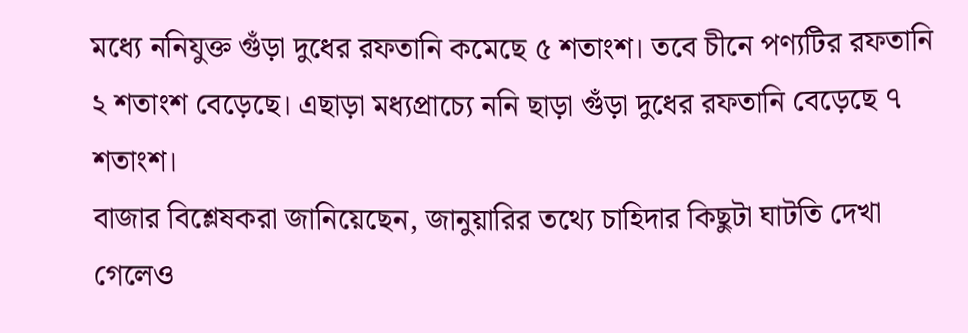মধ্যে ননিযুক্ত গুঁড়া দুধের রফতানি কমেছে ৫ শতাংশ। তবে চীনে পণ্যটির রফতানি ২ শতাংশ বেড়েছে। এছাড়া মধ্যপ্রাচ্যে ননি ছাড়া গুঁড়া দুধের রফতানি বেড়েছে ৭ শতাংশ।
বাজার বিশ্লেষকরা জানিয়েছেন, জানুয়ারির তথ্যে চাহিদার কিছুটা ঘাটতি দেখা গেলেও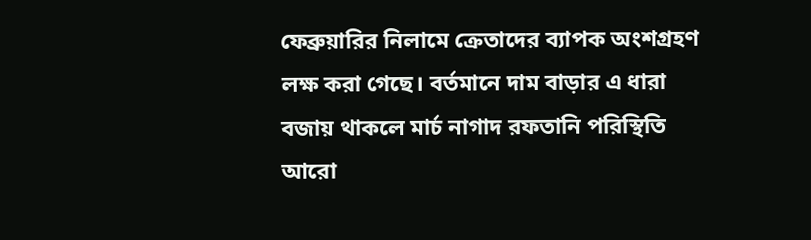ফেব্রুয়ারির নিলামে ক্রেতাদের ব্যাপক অংশগ্রহণ লক্ষ করা গেছে। বর্তমানে দাম বাড়ার এ ধারা বজায় থাকলে মার্চ নাগাদ রফতানি পরিস্থিতি আরো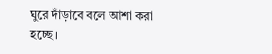ঘুরে দাঁড়াবে বলে আশা করা হচ্ছে।